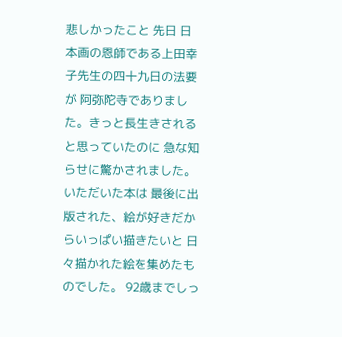悲しかったこと 先日 日本画の恩師である上田幸子先生の四十九日の法要が 阿弥陀寺でありました。きっと長生きされると思っていたのに 急な知らせに驚かされました。 いただいた本は 最後に出版された、絵が好きだからいっぱい描きたいと 日々描かれた絵を集めたものでした。 92歳までしっ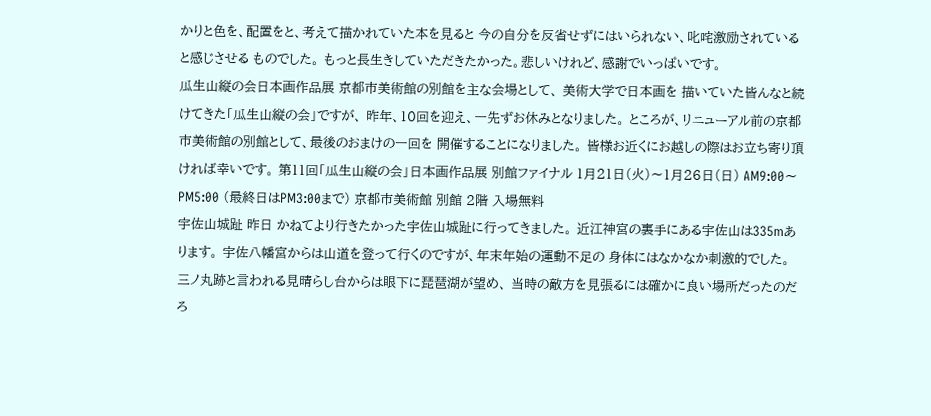かりと色を、配置をと、考えて描かれていた本を見ると 今の自分を反省せずにはいられない、叱咤激励されていると感じさせる ものでした。 もっと長生きしていただきたかった。悲しいけれど、感謝でいっぱいです。
瓜生山縦の会日本画作品展 京都市美術館の別館を主な会場として、 美術大学で日本画を 描いていた皆んなと続けてきた「瓜生山縦の会」ですが、 昨年、10回を迎え、一先ずお休みとなりました。 ところが、リニューアル前の京都市美術館の別館として、最後のおまけの一回を 開催することになりました。 皆様お近くにお越しの際はお立ち寄り頂ければ幸いです。 第11回「瓜生山縦の会」日本画作品展 別館ファイナル 1月21日(火)〜1月26日(日) AM9:00〜PM5:00 (最終日はPM3:00まで) 京都市美術館 別館 2階 入場無料
宇佐山城趾 昨日 かねてより行きたかった宇佐山城趾に行ってきました。 近江神宮の裏手にある宇佐山は335mあります。 宇佐八幡宮からは山道を登って行くのですが、年末年始の運動不足の 身体にはなかなか刺激的でした。 三ノ丸跡と言われる見晴らし台からは眼下に琵琶湖が望め、 当時の敵方を見張るには確かに良い場所だったのだろ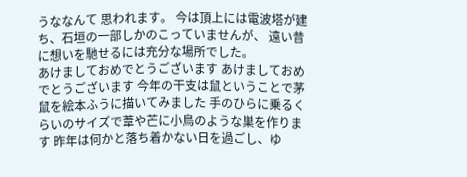うななんて 思われます。 今は頂上には電波塔が建ち、石垣の一部しかのこっていませんが、 遠い昔に想いを馳せるには充分な場所でした。
あけましておめでとうございます あけましておめでとうございます 今年の干支は鼠ということで茅鼠を絵本ふうに描いてみました 手のひらに乗るくらいのサイズで葦や芒に小鳥のような巣を作ります 昨年は何かと落ち着かない日を過ごし、ゆ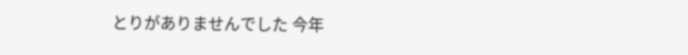とりがありませんでした 今年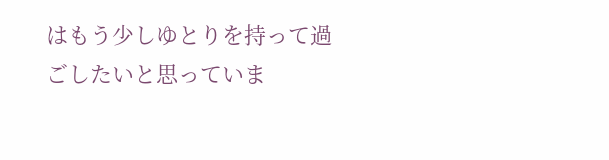はもう少しゆとりを持って過ごしたいと思っていま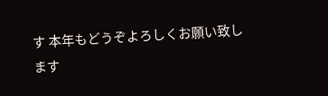す 本年もどうぞよろしくお願い致します